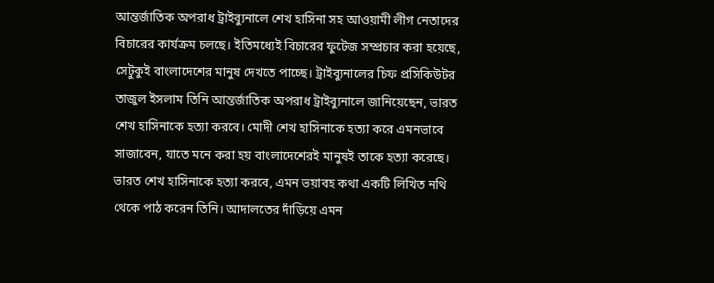আন্তর্জাতিক অপরাধ ট্রাইব্যুনালে শেখ হাসিনা সহ আওয়ামী লীগ নেতাদের বিচারের কার্যক্রম চলছে। ইতিমধ্যেই বিচারের ফুটেজ সম্প্রচার করা হয়েছে, সেটুকুই বাংলাদেশের মানুষ দেখতে পাচ্ছে। ট্রাইব্যুনালের চিফ প্রসিকিউটর তাজুল ইসলাম তিনি আন্তর্জাতিক অপরাধ ট্রাইব্যুনালে জানিয়েছেন, ভারত শেখ হাসিনাকে হত্যা করবে। মোদী শেখ হাসিনাকে হত্যা করে এমনভাবে সাজাবেন, যাতে মনে করা হয় বাংলাদেশেরই মানুষই তাকে হত্যা করেছে। ভারত শেখ হাসিনাকে হত্যা করবে, এমন ভয়াবহ কথা একটি লিখিত নথি থেকে পাঠ করেন তিনি। আদালতের দাঁড়িয়ে এমন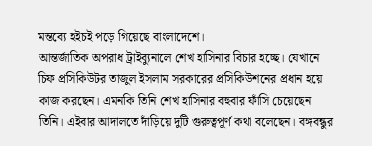মন্তব্যে হইচই পড়ে গিয়েছে বাংলাদেশে।
আন্তর্জাতিক অপরাধ ট্রাইব্যুনালে শেখ হাসিনার বিচার হচ্ছে। যেখানে চিফ প্রসিকিউটর তাজুল ইসলাম সরকারের প্রসিকিউশনের প্রধান হয়ে কাজ করছেন। এমনকি তিনি শেখ হাসিনার বহুবার ফাঁসি চেয়েছেন তিনি। এইবার আদালতে দাঁড়িয়ে দুটি গুরুত্বপূর্ণ কথা বলেছেন। বঙ্গবন্ধুর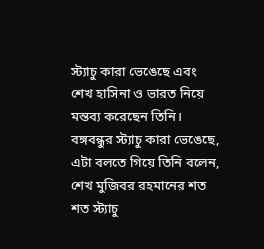স্ট্যাচু কারা ভেঙেছে এবং শেখ হাসিনা ও ভারত নিয়ে মন্তব্য করেছেন তিনি। বঙ্গবন্ধুর স্ট্যাচু কারা ভেঙেছে, এটা বলতে গিয়ে তিনি বলেন, শেখ মুজিবর রহমানের শত শত স্ট্যাচু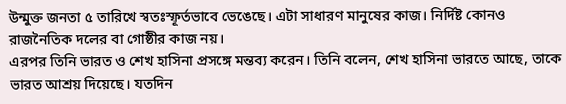উন্মুক্ত জনতা ৫ তারিখে স্বতঃস্ফূর্তভাবে ভেঙেছে। এটা সাধারণ মানুষের কাজ। নির্দিষ্ট কোনও রাজনৈতিক দলের বা গোষ্ঠীর কাজ নয়।
এরপর তিনি ভারত ও শেখ হাসিনা প্রসঙ্গে মন্তব্য করেন। তিনি বলেন, শেখ হাসিনা ভারতে আছে, তাকে ভারত আশ্রয় দিয়েছে। যতদিন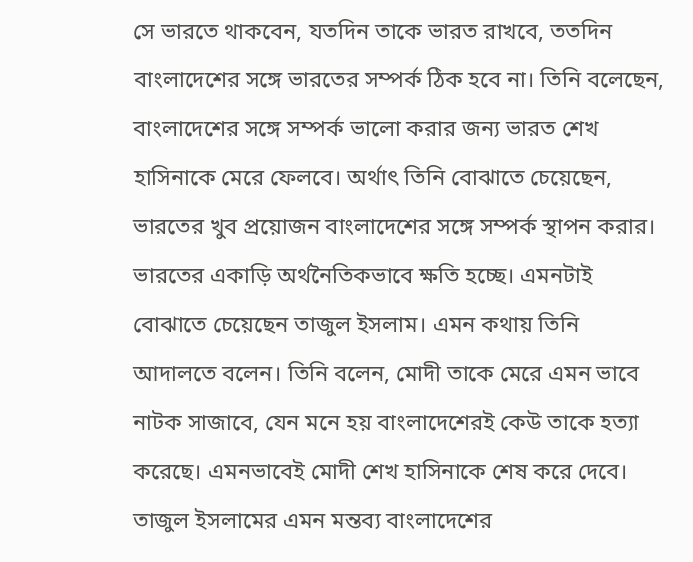সে ভারতে থাকবেন, যতদিন তাকে ভারত রাখবে, ততদিন বাংলাদেশের সঙ্গে ভারতের সম্পর্ক ঠিক হবে না। তিনি বলেছেন, বাংলাদেশের সঙ্গে সম্পর্ক ভালো করার জন্য ভারত শেখ হাসিনাকে মেরে ফেলবে। অর্থাৎ তিনি বোঝাতে চেয়েছেন, ভারতের খুব প্রয়োজন বাংলাদেশের সঙ্গে সম্পর্ক স্থাপন করার। ভারতের একাড়ি অর্থনৈতিকভাবে ক্ষতি হচ্ছে। এমনটাই বোঝাতে চেয়েছেন তাজুল ইসলাম। এমন কথায় তিনি আদালতে বলেন। তিনি বলেন, মোদী তাকে মেরে এমন ভাবে নাটক সাজাবে, যেন মনে হয় বাংলাদেশেরই কেউ তাকে হত্যা করেছে। এমনভাবেই মোদী শেখ হাসিনাকে শেষ করে দেবে। তাজুল ইসলামের এমন মন্তব্য বাংলাদেশের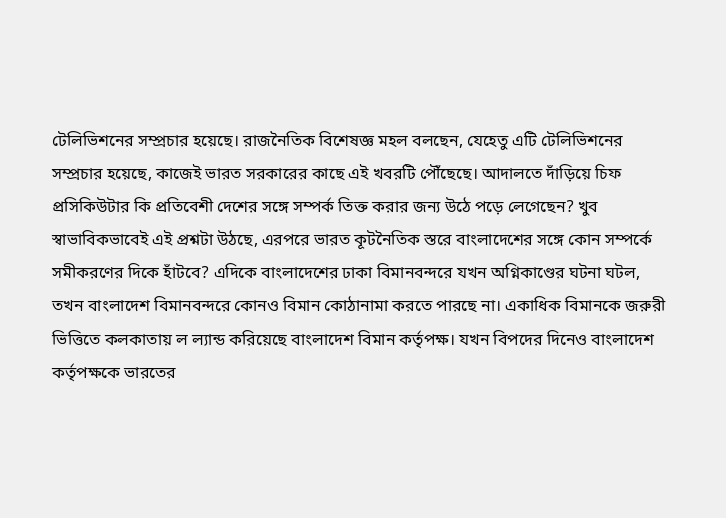টেলিভিশনের সম্প্রচার হয়েছে। রাজনৈতিক বিশেষজ্ঞ মহল বলছেন, যেহেতু এটি টেলিভিশনের সম্প্রচার হয়েছে, কাজেই ভারত সরকারের কাছে এই খবরটি পৌঁছেছে। আদালতে দাঁড়িয়ে চিফ প্রসিকিউটার কি প্রতিবেশী দেশের সঙ্গে সম্পর্ক তিক্ত করার জন্য উঠে পড়ে লেগেছেন? খুব স্বাভাবিকভাবেই এই প্রশ্নটা উঠছে, এরপরে ভারত কূটনৈতিক স্তরে বাংলাদেশের সঙ্গে কোন সম্পর্কে সমীকরণের দিকে হাঁটবে? এদিকে বাংলাদেশের ঢাকা বিমানবন্দরে যখন অগ্নিকাণ্ডের ঘটনা ঘটল, তখন বাংলাদেশ বিমানবন্দরে কোনও বিমান কোঠানামা করতে পারছে না। একাধিক বিমানকে জরুরী ভিত্তিতে কলকাতায় ল ল্যান্ড করিয়েছে বাংলাদেশ বিমান কর্তৃপক্ষ। যখন বিপদের দিনেও বাংলাদেশ কর্তৃপক্ষকে ভারতের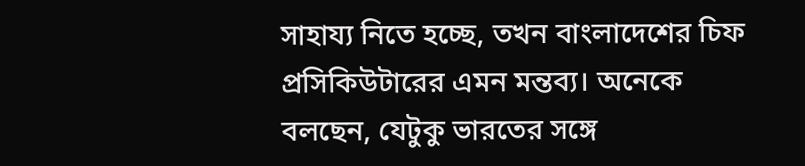সাহায্য নিতে হচ্ছে, তখন বাংলাদেশের চিফ প্রসিকিউটারের এমন মন্তব্য। অনেকে বলছেন, যেটুকু ভারতের সঙ্গে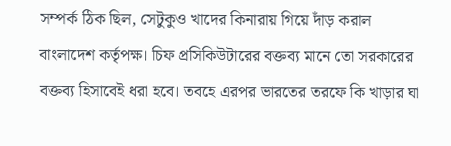সম্পর্ক ঠিক ছিল, সেটুকুও খাদের কিনারায় গিয়ে দাঁড় করাল বাংলাদেশ কর্তৃপক্ষ। চিফ প্রসিকিউটারের বক্তব্য মানে তো সরকারের বক্তব্য হিসাবেই ধরা হবে। তবহে এরপর ভারতের তরফে কি খাড়ার ঘা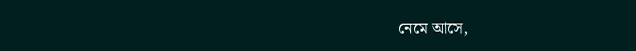নেমে আসে,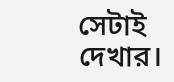সেটাই দেখার।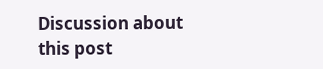Discussion about this post